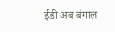ईडी अब बंगाल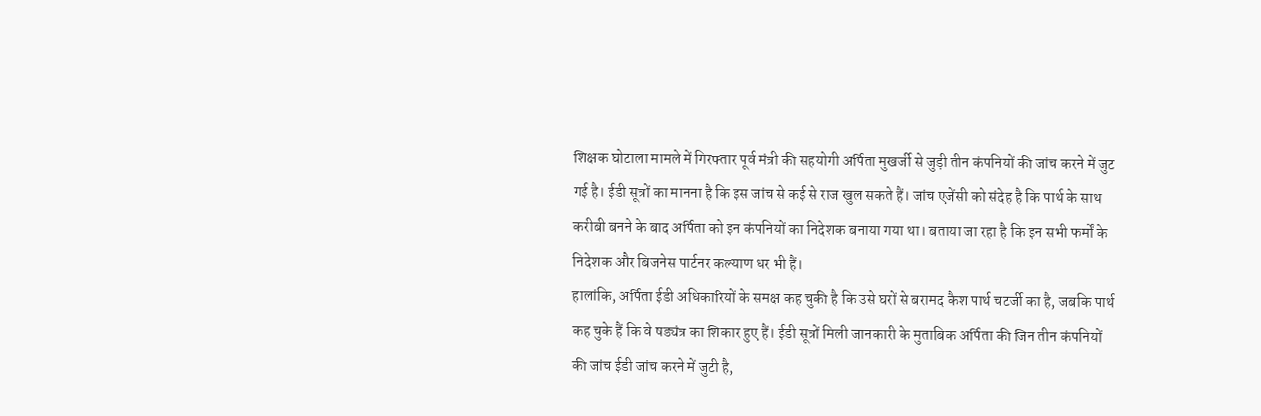शिक्षक घोटाला मामले में गिरफ्तार पूर्व मंत्री की सहयोगी अर्पिता मुखर्जी से जुड़ी तीन कंपनियों की जांच करने में जुट गई है। ईडी सूत्रों का मानना है कि इस जांच से कई से राज खुल सकते हैं। जांच एजेंसी को संदेह है कि पार्थ के साथ करीबी बनने के बाद अर्पिता को इन कंपनियों का निदेशक बनाया गया था। बताया जा रहा है कि इन सभी फर्मों के निदेशक और बिजनेस पार्टनर कल्याण धर भी हैं।
हालांकि, अर्पिता ईडी अधिकारियों के समक्ष कह चुकी है कि उसे घरों से बरामद कैश पार्थ चटर्जी का है, जबकि पार्थ कह चुके हैं कि वे षड्यंत्र का शिकार हुए हैं। ईडी सूत्रों मिली जानकारी के मुताबिक अर्पिता की जिन तीन कंपनियों की जांच ईडी जांच करने में जुटी है,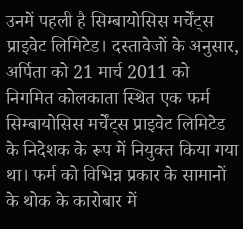उनमें पहली है सिम्बायोसिस मर्चेंट्स प्राइवेट लिमिटेड। दस्तावेजों के अनुसार, अर्पिता को 21 मार्च 2011 को निगमित कोलकाता स्थित एक फर्म सिम्बायोसिस मर्चेंट्स प्राइवेट लिमिटेड के निदेशक के रूप में नियुक्त किया गया था। फर्म को विभिन्न प्रकार के सामानों के थोक के कारोबार में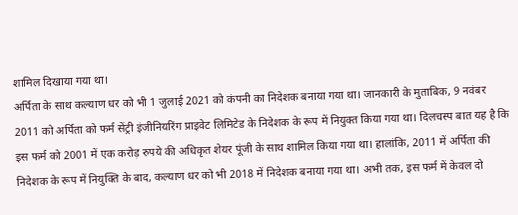शामिल दिखाया गया था।
अर्पिता के साथ कल्याण धर को भी 1 जुलाई 2021 को कंपनी का निदेशक बनाया गया था। जानकारी के मुताबिक, 9 नवंबर 2011 को अर्पिता को फर्म सेंट्री इंजीनियरिंग प्राइवेट लिमिटेड के निदेशक के रूप में नियुक्त किया गया था। दिलचस्प बात यह है कि इस फर्म को 2001 में एक करोड़ रुपये की अधिकृत शेयर पूंजी के साथ शामिल किया गया था। हालांकि, 2011 में अर्पिता की निदेशक के रूप में नियुक्ति के बाद, कल्याण धर को भी 2018 में निदेशक बनाया गया था। अभी तक, इस फर्म में केवल दो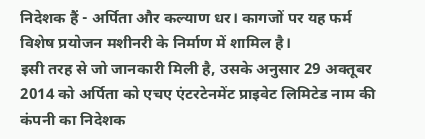निदेशक हैं - अर्पिता और कल्याण धर। कागजों पर यह फर्म विशेष प्रयोजन मशीनरी के निर्माण में शामिल है।
इसी तरह से जो जानकारी मिली है, उसके अनुसार 29 अक्तूबर 2014 को अर्पिता को एचए एंटरटेनमेंट प्राइवेट लिमिटेड नाम की कंपनी का निदेशक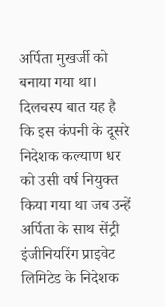अर्पिता मुखर्जी को बनाया गया था। दिलचस्प बात यह है कि इस कंपनी के दूसरे निदेशक कल्याण धर को उसी वर्ष नियुक्त किया गया था जब उन्हें अर्पिता के साथ सेंट्री इंजीनियरिंग प्राइवेट लिमिटेड के निदेशक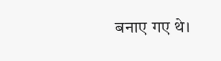बनाए गए थे।